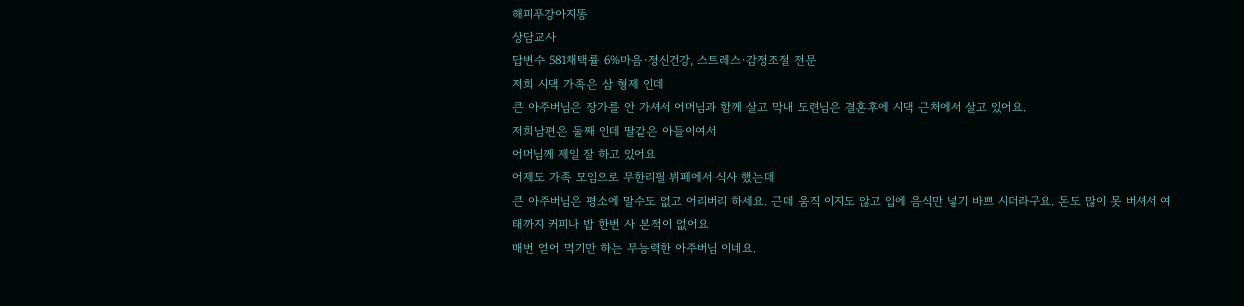해피푸강아지똥
상담교사
답변수 581채택률 6%마음·정신건강, 스트레스·감정조절 전문
저희 시댁 가족은 삼 형제 인데
큰 아주버님은 장가를 안 가셔서 어머님과 함께 살고 막내 도련님은 결혼후에 시댁 근처에서 살고 있어요.
저희남편은 둘째 인데 딸같은 아들이여서
어머님께 제일 잘 하고 있어요
어제도 가족 모임으로 무한리필 뷔페에서 식사 했는데
큰 아주버님은 평소에 말수도 없고 어리버리 하세요. 근데 움직 이지도 않고 입에 음식만 넣기 바쁘 시더라구요. 돈도 많이 못 버셔서 여태까지 커피나 밥 한번 사 본적이 없어요
매번 얻어 먹기만 하는 무능력한 아주버님 이네요.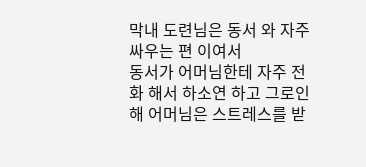막내 도련님은 동서 와 자주 싸우는 편 이여서
동서가 어머님한테 자주 전화 해서 하소연 하고 그로인해 어머님은 스트레스를 받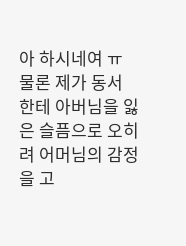아 하시네여 ㅠ
물론 제가 동서 한테 아버님을 잃은 슬픔으로 오히려 어머님의 감정을 고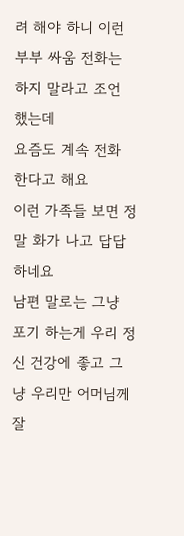려 해야 하니 이런 부부 싸움 전화는 하지 말라고 조언 했는데
요즘도 계속 전화 한다고 해요
이런 가족들 보면 정말 화가 나고 답답 하네요
남편 말로는 그냥 포기 하는게 우리 정신 건강에 좋고 그냥 우리만 어머님께 잘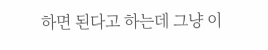하면 된다고 하는데 그냥 이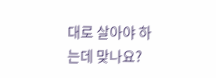대로 살아야 하는데 맞나요?